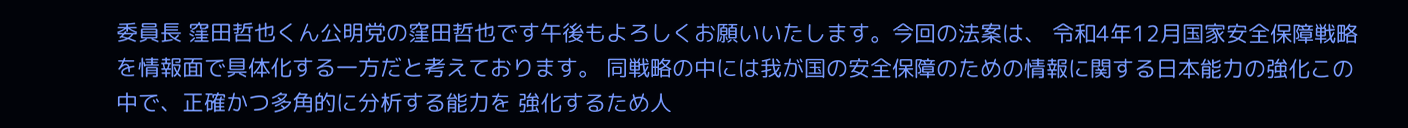委員長 窪田哲也くん公明党の窪田哲也です午後もよろしくお願いいたします。今回の法案は、 令和4年12月国家安全保障戦略を情報面で具体化する一方だと考えております。 同戦略の中には我が国の安全保障のための情報に関する日本能力の強化この中で、正確かつ多角的に分析する能力を 強化するため人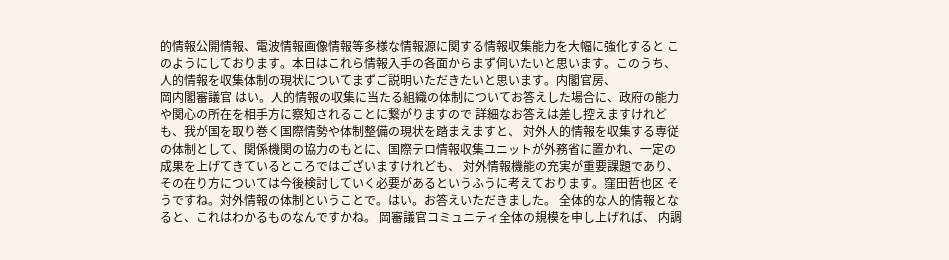的情報公開情報、電波情報画像情報等多様な情報源に関する情報収集能力を大幅に強化すると このようにしております。本日はこれら情報入手の各面からまず伺いたいと思います。このうち、 人的情報を収集体制の現状についてまずご説明いただきたいと思います。内閣官房、
岡内閣審議官 はい。人的情報の収集に当たる組織の体制についてお答えした場合に、政府の能力や関心の所在を相手方に察知されることに繋がりますので 詳細なお答えは差し控えますけれども、我が国を取り巻く国際情勢や体制整備の現状を踏まえますと、 対外人的情報を収集する専従の体制として、関係機関の協力のもとに、国際テロ情報収集ユニットが外務省に置かれ、一定の成果を上げてきているところではございますけれども、 対外情報機能の充実が重要課題であり、その在り方については今後検討していく必要があるというふうに考えております。窪田哲也区 そうですね。対外情報の体制ということで。はい。お答えいただきました。 全体的な人的情報となると、これはわかるものなんですかね。 岡審議官コミュニティ全体の規模を申し上げれば、 内調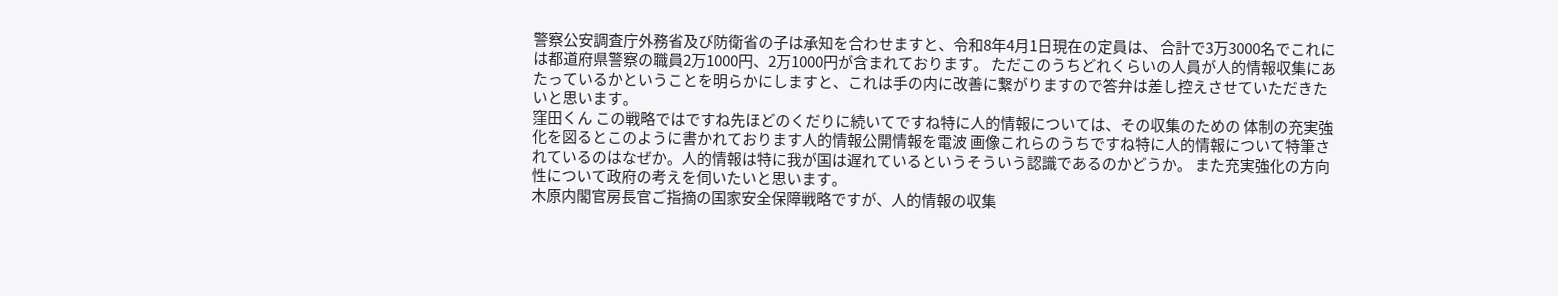警察公安調査庁外務省及び防衛省の子は承知を合わせますと、令和8年4月1日現在の定員は、 合計で3万3000名でこれには都道府県警察の職員2万1000円、2万1000円が含まれております。 ただこのうちどれくらいの人員が人的情報収集にあたっているかということを明らかにしますと、これは手の内に改善に繋がりますので答弁は差し控えさせていただきたいと思います。
窪田くん この戦略ではですね先ほどのくだりに続いてですね特に人的情報については、その収集のための 体制の充実強化を図るとこのように書かれております人的情報公開情報を電波 画像これらのうちですね特に人的情報について特筆されているのはなぜか。人的情報は特に我が国は遅れているというそういう認識であるのかどうか。 また充実強化の方向性について政府の考えを伺いたいと思います。
木原内閣官房長官ご指摘の国家安全保障戦略ですが、人的情報の収集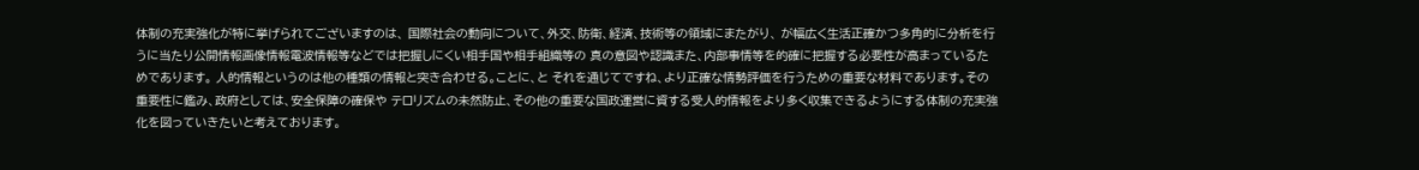体制の充実強化が特に挙げられてございますのは、 国際社会の動向について、外交、防衛、経済、技術等の領域にまたがり、 が幅広く生活正確かつ多角的に分析を行うに当たり公開情報画像情報電波情報等などでは把握しにくい相手国や相手組織等の 真の意図や認識また、内部事情等を的確に把握する必要性が高まっているためであります。 人的情報というのは他の種類の情報と突き合わせる。ことに、と それを通じてですね、より正確な情勢評価を行うための重要な材料であります。その重要性に鑑み、政府としては、安全保障の確保や テロリズムの未然防止、その他の重要な国政運営に資する受人的情報をより多く収集できるようにする体制の充実強化を図っていきたいと考えております。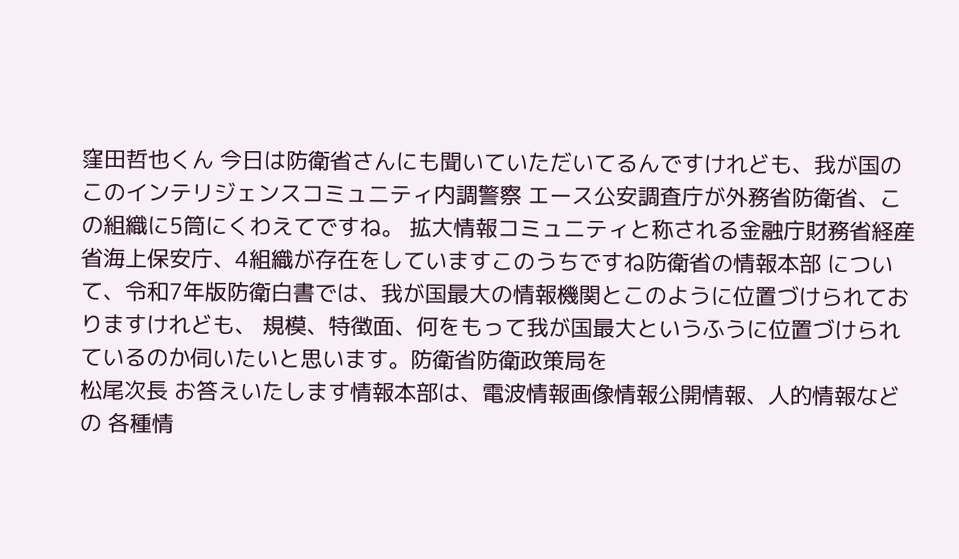窪田哲也くん 今日は防衛省さんにも聞いていただいてるんですけれども、我が国のこのインテリジェンスコミュニティ内調警察 エース公安調査庁が外務省防衛省、この組織に5筒にくわえてですね。 拡大情報コミュニティと称される金融庁財務省経産省海上保安庁、4組織が存在をしていますこのうちですね防衛省の情報本部 について、令和7年版防衛白書では、我が国最大の情報機関とこのように位置づけられておりますけれども、 規模、特徴面、何をもって我が国最大というふうに位置づけられているのか伺いたいと思います。防衛省防衛政策局を
松尾次長 お答えいたします情報本部は、電波情報画像情報公開情報、人的情報などの 各種情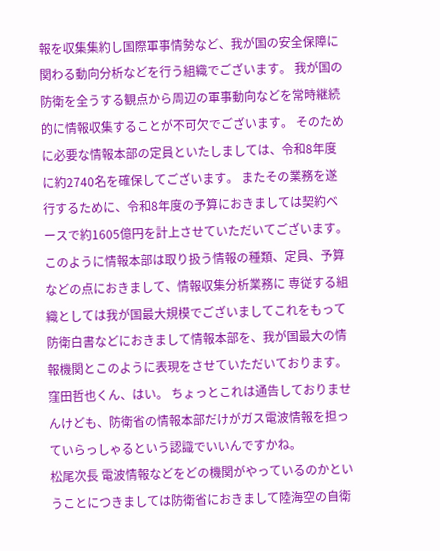報を収集集約し国際軍事情勢など、我が国の安全保障に関わる動向分析などを行う組織でございます。 我が国の防衛を全うする観点から周辺の軍事動向などを常時継続的に情報収集することが不可欠でございます。 そのために必要な情報本部の定員といたしましては、令和8年度に約2740名を確保してございます。 またその業務を遂行するために、令和8年度の予算におきましては契約ベースで約1605億円を計上させていただいてございます。 このように情報本部は取り扱う情報の種類、定員、予算などの点におきまして、情報収集分析業務に 専従する組織としては我が国最大規模でございましてこれをもって防衛白書などにおきまして情報本部を、我が国最大の情報機関とこのように表現をさせていただいております。
窪田哲也くん、はい。 ちょっとこれは通告しておりませんけども、防衛省の情報本部だけがガス電波情報を担っていらっしゃるという認識でいいんですかね。
松尾次長 電波情報などをどの機関がやっているのかということにつきましては防衛省におきまして陸海空の自衛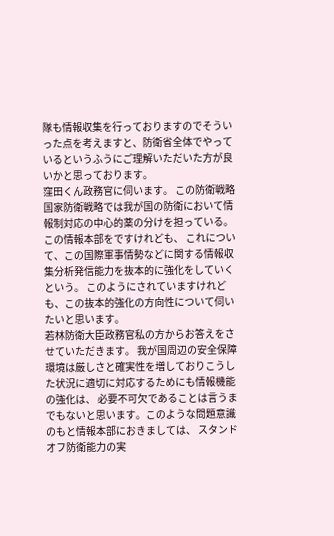隊も情報収集を行っておりますのでそういった点を考えますと、防衛省全体でやっているというふうにご理解いただいた方が良いかと思っております。
窪田くん政務官に伺います。 この防衛戦略国家防衛戦略では我が国の防衛において情報制対応の中心的薬の分けを担っている。この情報本部をですけれども、 これについて、この国際軍事情勢などに関する情報収集分析発信能力を抜本的に強化をしていくという。 このようにされていますけれども、この抜本的強化の方向性について伺いたいと思います。
若林防衛大臣政務官私の方からお答えをさせていただきます。 我が国周辺の安全保障環境は厳しさと確実性を増しておりこうした状況に適切に対応するためにも情報機能の強化は、 必要不可欠であることは言うまでもないと思います。このような問題意識のもと情報本部におきましては、 スタンドオフ防衛能力の実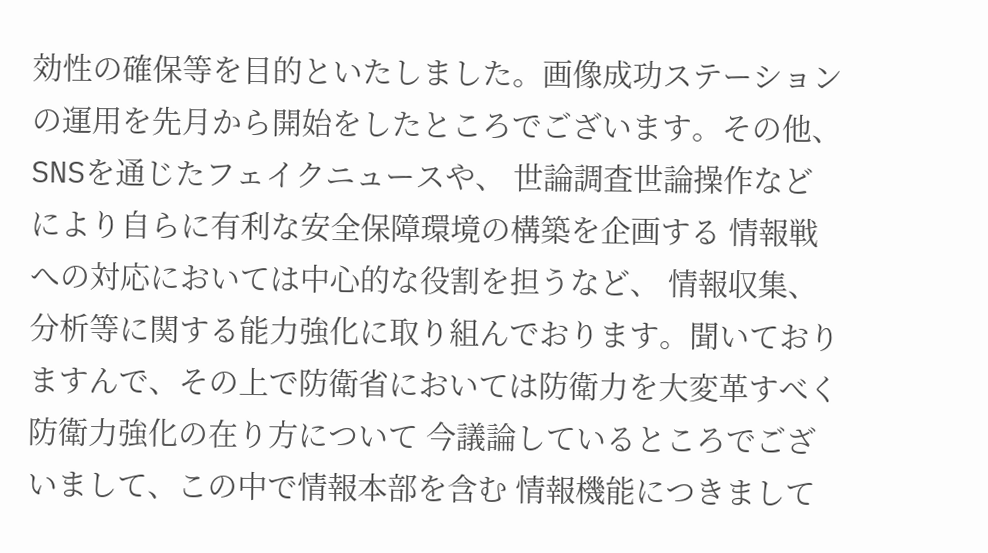効性の確保等を目的といたしました。画像成功ステーションの運用を先月から開始をしたところでございます。その他、SNSを通じたフェイクニュースや、 世論調査世論操作などにより自らに有利な安全保障環境の構築を企画する 情報戦への対応においては中心的な役割を担うなど、 情報収集、分析等に関する能力強化に取り組んでおります。聞いておりますんで、その上で防衛省においては防衛力を大変革すべく防衛力強化の在り方について 今議論しているところでございまして、この中で情報本部を含む 情報機能につきまして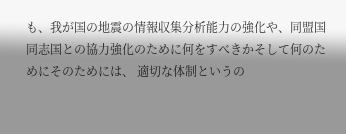も、我が国の地震の情報収集分析能力の強化や、同盟国同志国との協力強化のために何をすべきかそして何のためにそのためには、 適切な体制というの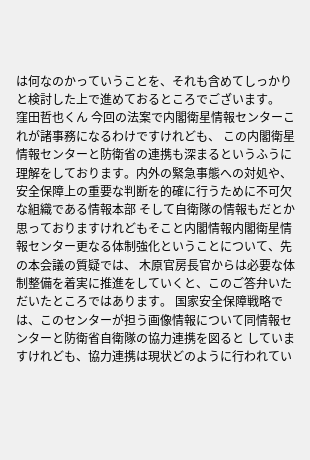は何なのかっていうことを、それも含めてしっかりと検討した上で進めておるところでございます。
窪田哲也くん 今回の法案で内閣衛星情報センターこれが諸事務になるわけですけれども、 この内閣衛星情報センターと防衛省の連携も深まるというふうに理解をしております。内外の緊急事態への対処や、 安全保障上の重要な判断を的確に行うために不可欠な組織である情報本部 そして自衛隊の情報もだとか思っておりますけれどもそこと内閣情報内閣衛星情報センター更なる体制強化ということについて、先の本会議の質疑では、 木原官房長官からは必要な体制整備を着実に推進をしていくと、このご答弁いただいたところではあります。 国家安全保障戦略では、このセンターが担う画像情報について同情報センターと防衛省自衛隊の協力連携を図ると していますけれども、協力連携は現状どのように行われてい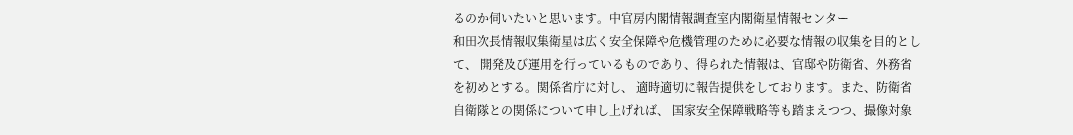るのか伺いたいと思います。中官房内閣情報調査室内閣衛星情報センター
和田次長情報収集衛星は広く安全保障や危機管理のために必要な情報の収集を目的として、 開発及び運用を行っているものであり、得られた情報は、官邸や防衛省、外務省を初めとする。関係省庁に対し、 適時適切に報告提供をしております。また、防衛省自衛隊との関係について申し上げれば、 国家安全保障戦略等も踏まえつつ、撮像対象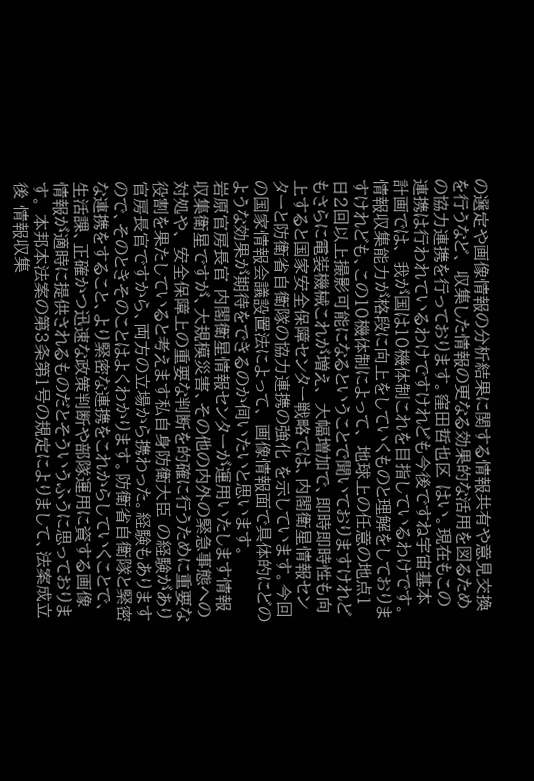の選定や画像情報の分析結果に関する情報共有や意見交換を行うなど、 収集した情報の更なる効果的な活用を図るための協力連携を行っております。窪田哲也区 はい。現在もこの連携は行われているわけですけれども今後ですね宇宙基本計画では、 我が国は10機体制これを目指しているわけです。情報収集能力が格段に向上をしていくものと理解をしておりますけれども、この10機体制によって、 地球上の任意の地点1日2回以上撮影可能になるということで聞いておりますけれどもさらに電装機械これが増え、 大幅増加で、即時即時性も向上すると国家安全保障センター戦略では、内閣衛星情報センターと防衛省自衛隊の協力連携の強化 を示しています。今回の国家情報会議設置法によって、 画像情報面で具体的にどのような効果が期待をできるのか伺いたいと思います。
岩原官房長官 内閣衛星情報センターが運用いたします情報収集衛星ですが、大規模災害、その他の内外の緊急事態への対処や、 安全保障上の重要な判断を的確に行うために重要な役割を果たしていると考えます私自身防衛大臣 の経験があり官房長官ですから、両方の立場から携わった。経験もありますので、そのときそのことはよくわかります。防衛省自衛隊と緊密な連携をすること、より緊密な連携をこれからしていくことで、 生活課、正確かつ迅速な政策判断や部隊運用に資する画像情報が適時に提供されるものだとそういうふうに思っております。 本邦本法案の第3条第1号の規定によりまして、法案成立後 情報収集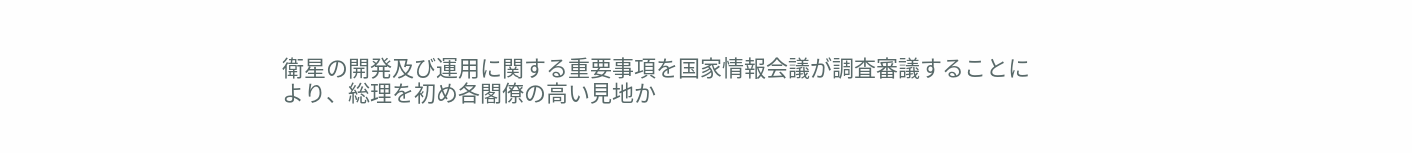衛星の開発及び運用に関する重要事項を国家情報会議が調査審議することにより、総理を初め各閣僚の高い見地か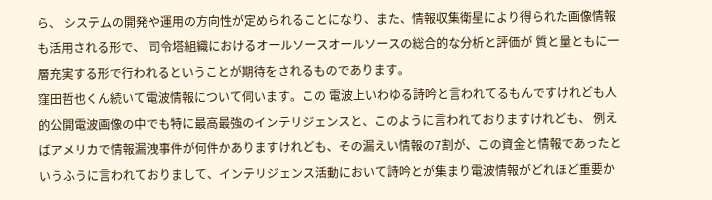ら、 システムの開発や運用の方向性が定められることになり、また、情報収集衛星により得られた画像情報も活用される形で、 司令塔組織におけるオールソースオールソースの総合的な分析と評価が 質と量ともに一層充実する形で行われるということが期待をされるものであります。
窪田哲也くん続いて電波情報について伺います。この 電波上いわゆる詩吟と言われてるもんですけれども人的公開電波画像の中でも特に最高最強のインテリジェンスと、このように言われておりますけれども、 例えばアメリカで情報漏洩事件が何件かありますけれども、その漏えい情報の7割が、この資金と情報であったと いうふうに言われておりまして、インテリジェンス活動において詩吟とが集まり電波情報がどれほど重要か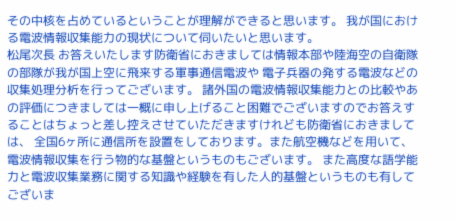その中核を占めているということが理解ができると思います。 我が国における電波情報収集能力の現状について伺いたいと思います。
松尾次長 お答えいたします防衛省におきましては情報本部や陸海空の自衛隊の部隊が我が国上空に飛来する軍事通信電波や 電子兵器の発する電波などの収集処理分析を行ってございます。 諸外国の電波情報収集能力との比較やあの評価につきましては一概に申し上げること困難でございますのでお答えすることはちょっと差し控えさせていただきますけれども防衛省におきましては、 全国6ヶ所に通信所を設置をしております。また航空機などを用いて、電波情報収集を行う物的な基盤というものもございます。 また高度な語学能力と電波収集業務に関する知識や経験を有した人的基盤というものも有してございま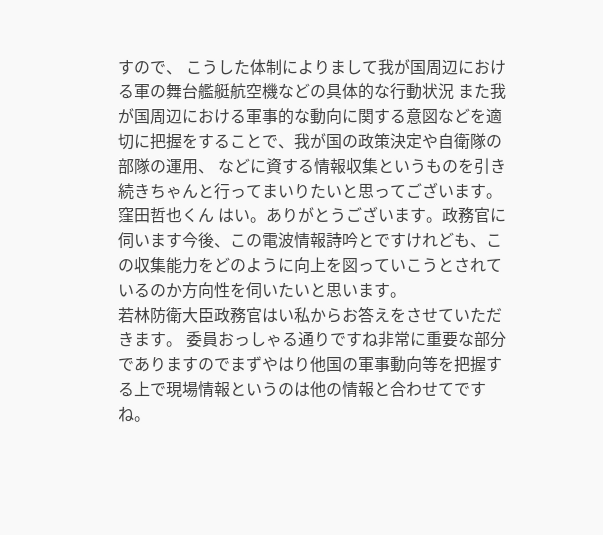すので、 こうした体制によりまして我が国周辺における軍の舞台艦艇航空機などの具体的な行動状況 また我が国周辺における軍事的な動向に関する意図などを適切に把握をすることで、我が国の政策決定や自衛隊の部隊の運用、 などに資する情報収集というものを引き続きちゃんと行ってまいりたいと思ってございます。
窪田哲也くん はい。ありがとうございます。政務官に伺います今後、この電波情報詩吟とですけれども、この収集能力をどのように向上を図っていこうとされているのか方向性を伺いたいと思います。
若林防衛大臣政務官はい私からお答えをさせていただきます。 委員おっしゃる通りですね非常に重要な部分でありますのでまずやはり他国の軍事動向等を把握する上で現場情報というのは他の情報と合わせてですね。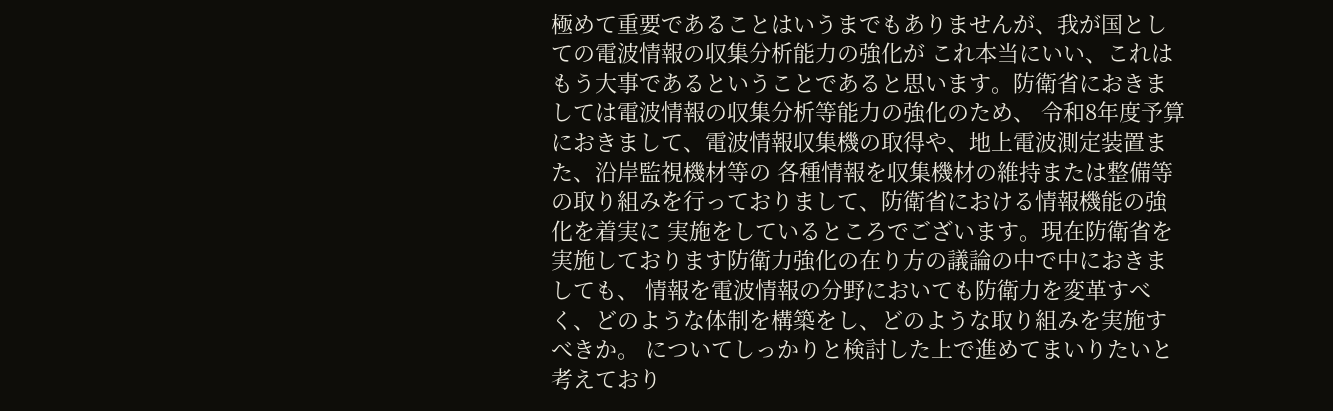極めて重要であることはいうまでもありませんが、我が国としての電波情報の収集分析能力の強化が これ本当にいい、これはもう大事であるということであると思います。防衛省におきましては電波情報の収集分析等能力の強化のため、 令和8年度予算におきまして、電波情報収集機の取得や、地上電波測定装置また、沿岸監視機材等の 各種情報を収集機材の維持または整備等の取り組みを行っておりまして、防衛省における情報機能の強化を着実に 実施をしているところでございます。現在防衛省を実施しております防衛力強化の在り方の議論の中で中におきましても、 情報を電波情報の分野においても防衛力を変革すべく、どのような体制を構築をし、どのような取り組みを実施すべきか。 についてしっかりと検討した上で進めてまいりたいと考えており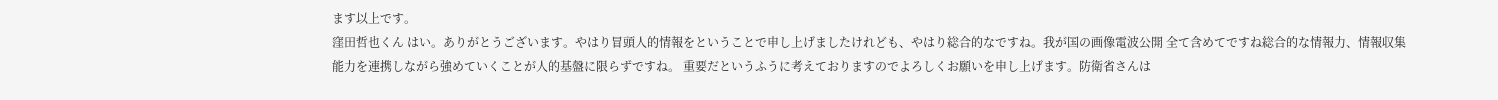ます以上です。
窪田哲也くん はい。ありがとうございます。やはり冒頭人的情報をということで申し上げましたけれども、やはり総合的なですね。我が国の画像電波公開 全て含めてですね総合的な情報力、情報収集能力を連携しながら強めていくことが人的基盤に限らずですね。 重要だというふうに考えておりますのでよろしくお願いを申し上げます。防衛省さんは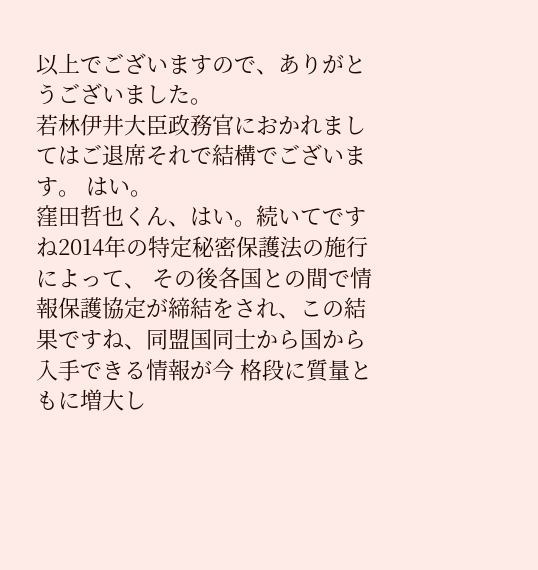以上でございますので、ありがとうございました。
若林伊井大臣政務官におかれましてはご退席それで結構でございます。 はい。
窪田哲也くん、はい。続いてですね2014年の特定秘密保護法の施行によって、 その後各国との間で情報保護協定が締結をされ、この結果ですね、同盟国同士から国から入手できる情報が今 格段に質量ともに増大し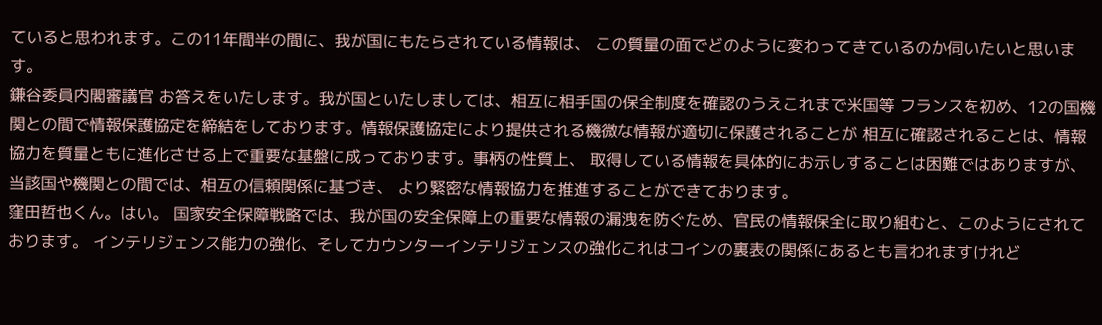ていると思われます。この11年間半の間に、我が国にもたらされている情報は、 この質量の面でどのように変わってきているのか伺いたいと思います。
鎌谷委員内閣審議官 お答えをいたします。我が国といたしましては、相互に相手国の保全制度を確認のうえこれまで米国等 フランスを初め、12の国機関との間で情報保護協定を締結をしております。情報保護協定により提供される機微な情報が適切に保護されることが 相互に確認されることは、情報協力を質量ともに進化させる上で重要な基盤に成っております。事柄の性質上、 取得している情報を具体的にお示しすることは困難ではありますが、当該国や機関との間では、相互の信頼関係に基づき、 より緊密な情報協力を推進することができております。
窪田哲也くん。はい。 国家安全保障戦略では、我が国の安全保障上の重要な情報の漏洩を防ぐため、官民の情報保全に取り組むと、このようにされております。 インテリジェンス能力の強化、そしてカウンターインテリジェンスの強化これはコインの裏表の関係にあるとも言われますけれど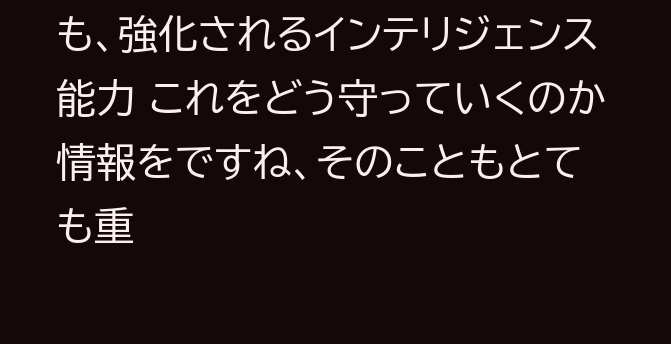も、強化されるインテリジェンス能力 これをどう守っていくのか情報をですね、そのこともとても重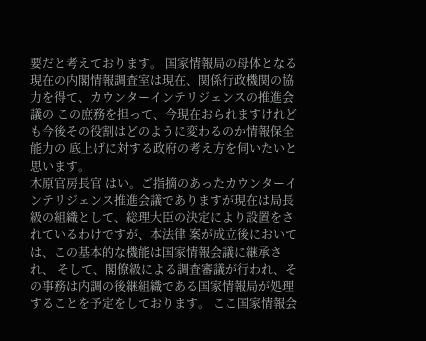要だと考えております。 国家情報局の母体となる現在の内閣情報調査室は現在、関係行政機関の協力を得て、カウンターインテリジェンスの推進会議の この庶務を担って、今現在おられますけれども今後その役割はどのように変わるのか情報保全能力の 底上げに対する政府の考え方を伺いたいと思います。
木原官房長官 はい。ご指摘のあったカウンターインテリジェンス推進会議でありますが現在は局長級の組織として、総理大臣の決定により設置をされているわけですが、本法律 案が成立後においては、この基本的な機能は国家情報会議に継承され、 そして、閣僚級による調査審議が行われ、その事務は内調の後継組織である国家情報局が処理することを予定をしております。 ここ国家情報会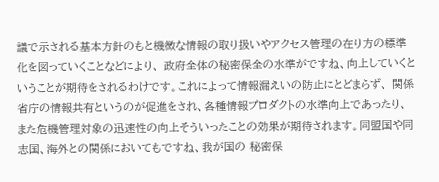議で示される基本方針のもと機微な情報の取り扱いやアクセス管理の在り方の標準化を図っていくことなどにより、 政府全体の秘密保全の水準がですね、向上していくということが期待をされるわけです。これによって情報漏えいの防止にとどまらず、 関係省庁の情報共有というのが促進をされ、各種情報プロダクトの水準向上であったり、 また危機管理対象の迅速性の向上そういったことの効果が期待されます。同盟国や同志国、海外との関係においてもですね、我が国の 秘密保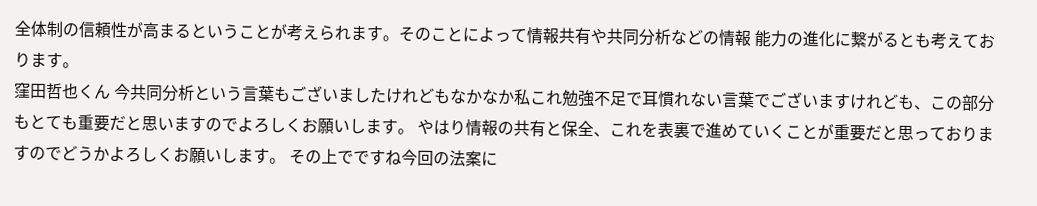全体制の信頼性が高まるということが考えられます。そのことによって情報共有や共同分析などの情報 能力の進化に繋がるとも考えております。
窪田哲也くん 今共同分析という言葉もございましたけれどもなかなか私これ勉強不足で耳慣れない言葉でございますけれども、この部分もとても重要だと思いますのでよろしくお願いします。 やはり情報の共有と保全、これを表裏で進めていくことが重要だと思っておりますのでどうかよろしくお願いします。 その上でですね今回の法案に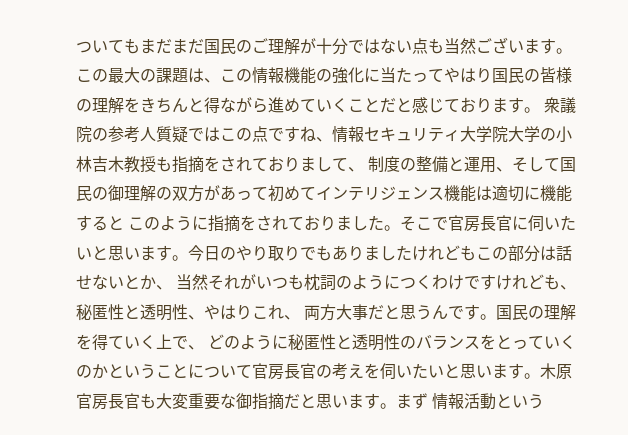ついてもまだまだ国民のご理解が十分ではない点も当然ございます。 この最大の課題は、この情報機能の強化に当たってやはり国民の皆様の理解をきちんと得ながら進めていくことだと感じております。 衆議院の参考人質疑ではこの点ですね、情報セキュリティ大学院大学の小林吉木教授も指摘をされておりまして、 制度の整備と運用、そして国民の御理解の双方があって初めてインテリジェンス機能は適切に機能すると このように指摘をされておりました。そこで官房長官に伺いたいと思います。今日のやり取りでもありましたけれどもこの部分は話せないとか、 当然それがいつも枕詞のようにつくわけですけれども、秘匿性と透明性、やはりこれ、 両方大事だと思うんです。国民の理解を得ていく上で、 どのように秘匿性と透明性のバランスをとっていくのかということについて官房長官の考えを伺いたいと思います。木原官房長官も大変重要な御指摘だと思います。まず 情報活動という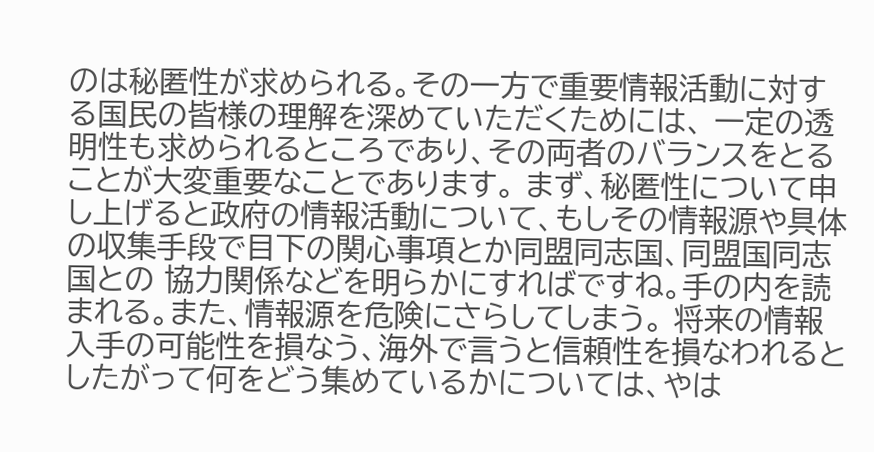のは秘匿性が求められる。その一方で重要情報活動に対する国民の皆様の理解を深めていただくためには、 一定の透明性も求められるところであり、その両者のバランスをとることが大変重要なことであります。 まず、秘匿性について申し上げると政府の情報活動について、もしその情報源や具体の収集手段で目下の関心事項とか同盟同志国、同盟国同志国との 協力関係などを明らかにすればですね。手の内を読まれる。また、情報源を危険にさらしてしまう。 将来の情報入手の可能性を損なう、海外で言うと信頼性を損なわれると したがって何をどう集めているかについては、やは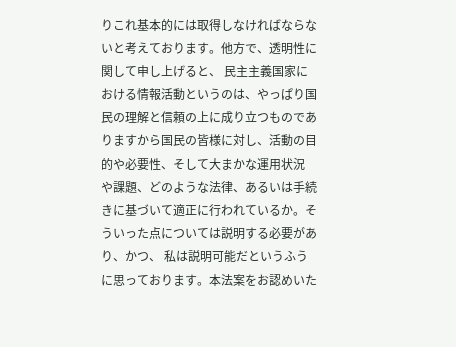りこれ基本的には取得しなければならないと考えております。他方で、透明性に関して申し上げると、 民主主義国家における情報活動というのは、やっぱり国民の理解と信頼の上に成り立つものでありますから国民の皆様に対し、活動の目的や必要性、そして大まかな運用状況 や課題、どのような法律、あるいは手続きに基づいて適正に行われているか。そういった点については説明する必要があり、かつ、 私は説明可能だというふうに思っております。本法案をお認めいた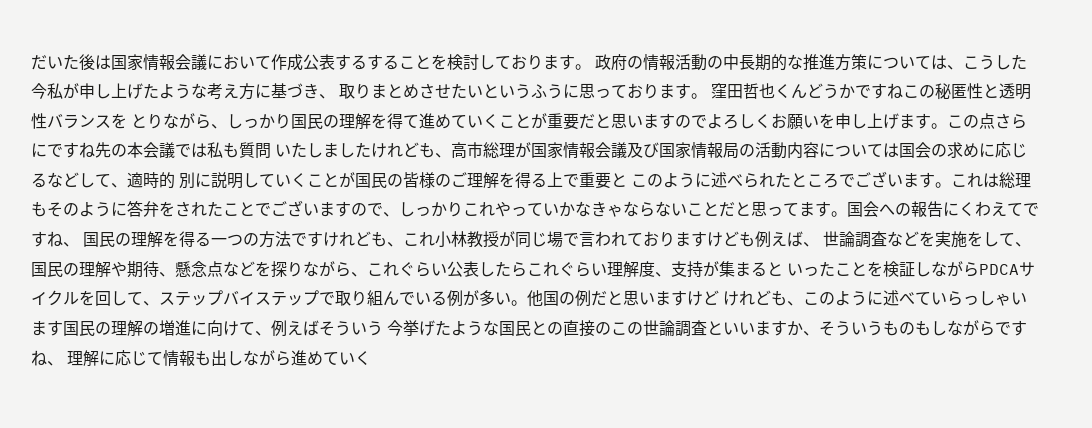だいた後は国家情報会議において作成公表するすることを検討しております。 政府の情報活動の中長期的な推進方策については、こうした今私が申し上げたような考え方に基づき、 取りまとめさせたいというふうに思っております。 窪田哲也くんどうかですねこの秘匿性と透明性バランスを とりながら、しっかり国民の理解を得て進めていくことが重要だと思いますのでよろしくお願いを申し上げます。この点さらにですね先の本会議では私も質問 いたしましたけれども、高市総理が国家情報会議及び国家情報局の活動内容については国会の求めに応じるなどして、適時的 別に説明していくことが国民の皆様のご理解を得る上で重要と このように述べられたところでございます。これは総理もそのように答弁をされたことでございますので、しっかりこれやっていかなきゃならないことだと思ってます。国会への報告にくわえてですね、 国民の理解を得る一つの方法ですけれども、これ小林教授が同じ場で言われておりますけども例えば、 世論調査などを実施をして、国民の理解や期待、懸念点などを探りながら、これぐらい公表したらこれぐらい理解度、支持が集まると いったことを検証しながらPDCAサイクルを回して、ステップバイステップで取り組んでいる例が多い。他国の例だと思いますけど けれども、このように述べていらっしゃいます国民の理解の増進に向けて、例えばそういう 今挙げたような国民との直接のこの世論調査といいますか、そういうものもしながらですね、 理解に応じて情報も出しながら進めていく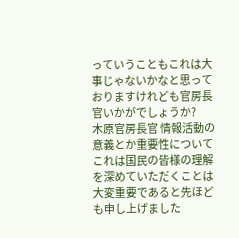っていうこともこれは大事じゃないかなと思っておりますけれども官房長官いかがでしょうか?
木原官房長官 情報活動の意義とか重要性についてこれは国民の皆様の理解を深めていただくことは大変重要であると先ほども申し上げました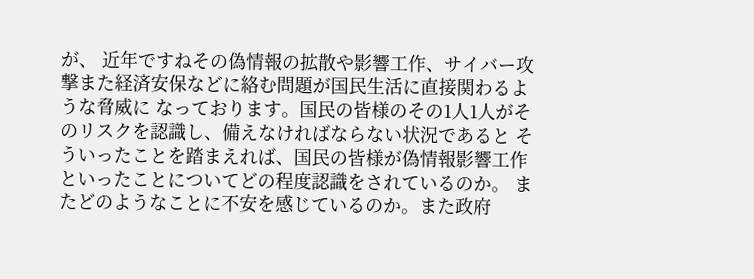が、 近年ですねその偽情報の拡散や影響工作、サイバー攻撃また経済安保などに絡む問題が国民生活に直接関わるような脅威に なっております。国民の皆様のその1人1人がそのリスクを認識し、備えなければならない状況であると そういったことを踏まえれば、国民の皆様が偽情報影響工作といったことについてどの程度認識をされているのか。 またどのようなことに不安を感じているのか。また政府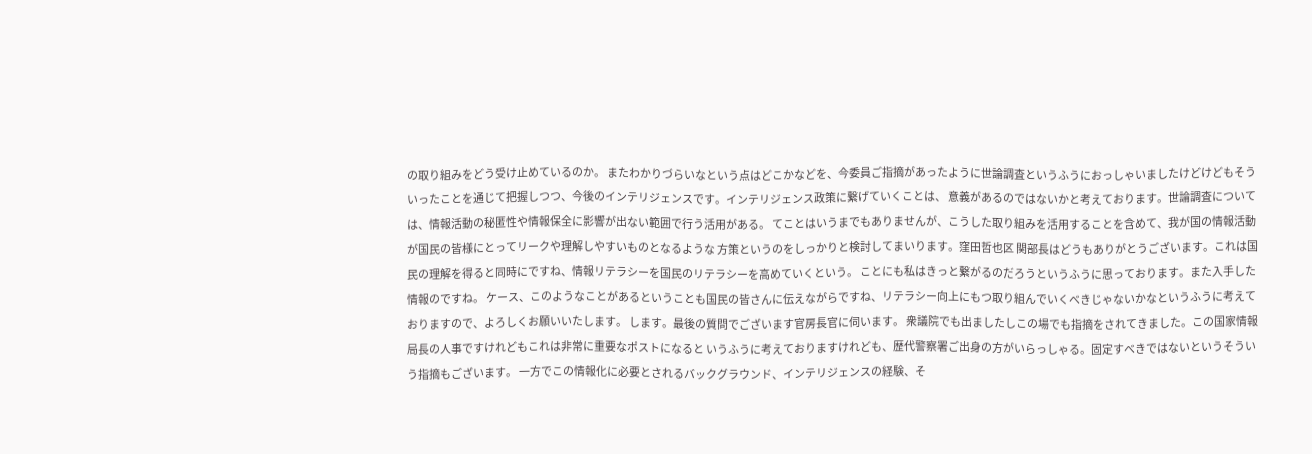の取り組みをどう受け止めているのか。 またわかりづらいなという点はどこかなどを、今委員ご指摘があったように世論調査というふうにおっしゃいましたけどけどもそういったことを通じて把握しつつ、今後のインテリジェンスです。インテリジェンス政策に繋げていくことは、 意義があるのではないかと考えております。世論調査については、情報活動の秘匿性や情報保全に影響が出ない範囲で行う活用がある。 てことはいうまでもありませんが、こうした取り組みを活用することを含めて、我が国の情報活動が国民の皆様にとってリークや理解しやすいものとなるような 方策というのをしっかりと検討してまいります。窪田哲也区 関部長はどうもありがとうございます。これは国民の理解を得ると同時にですね、情報リテラシーを国民のリテラシーを高めていくという。 ことにも私はきっと繋がるのだろうというふうに思っております。また入手した情報のですね。 ケース、このようなことがあるということも国民の皆さんに伝えながらですね、リテラシー向上にもつ取り組んでいくべきじゃないかなというふうに考えておりますので、よろしくお願いいたします。 します。最後の質問でございます官房長官に伺います。 衆議院でも出ましたしこの場でも指摘をされてきました。この国家情報局長の人事ですけれどもこれは非常に重要なポストになると いうふうに考えておりますけれども、歴代警察署ご出身の方がいらっしゃる。固定すべきではないというそういう指摘もございます。 一方でこの情報化に必要とされるバックグラウンド、インテリジェンスの経験、そ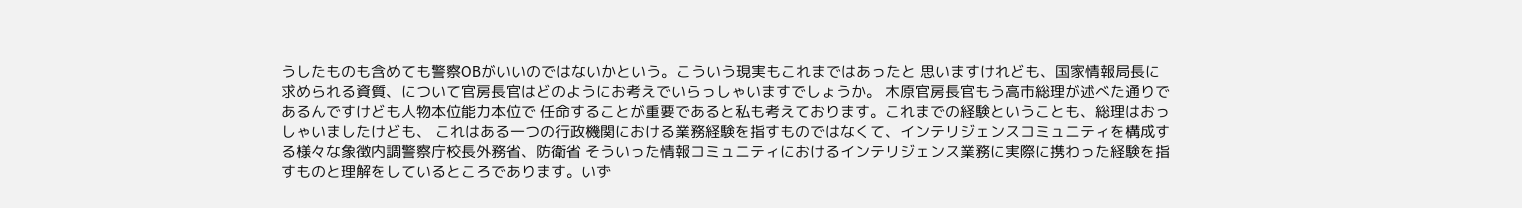うしたものも含めても警察OBがいいのではないかという。こういう現実もこれまではあったと 思いますけれども、国家情報局長に求められる資質、について官房長官はどのようにお考えでいらっしゃいますでしょうか。 木原官房長官もう高市総理が述べた通りであるんですけども人物本位能力本位で 任命することが重要であると私も考えております。これまでの経験ということも、総理はおっしゃいましたけども、 これはある一つの行政機関における業務経験を指すものではなくて、インテリジェンスコミュニティを構成する様々な象徴内調警察庁校長外務省、防衛省 そういった情報コミュニティにおけるインテリジェンス業務に実際に携わった経験を指すものと理解をしているところであります。いず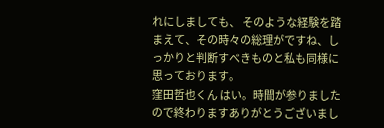れにしましても、 そのような経験を踏まえて、その時々の総理がですね、しっかりと判断すべきものと私も同様に思っております。
窪田哲也くん はい。時間が参りましたので終わりますありがとうございまし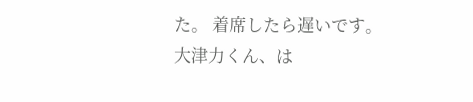た。 着席したら遅いです。 大津力くん、は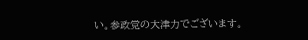い。参政党の大津力でございます。